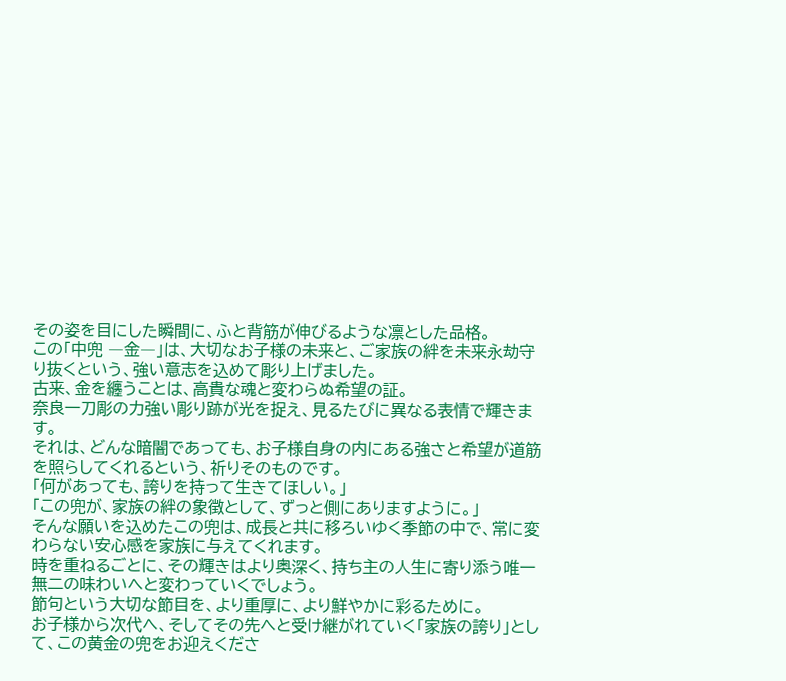その姿を目にした瞬間に、ふと背筋が伸びるような凛とした品格。
この「中兜 ―金―」は、大切なお子様の未来と、ご家族の絆を未来永劫守り抜くという、強い意志を込めて彫り上げました。
古来、金を纏うことは、高貴な魂と変わらぬ希望の証。
奈良一刀彫の力強い彫り跡が光を捉え、見るたびに異なる表情で輝きます。
それは、どんな暗闇であっても、お子様自身の内にある強さと希望が道筋を照らしてくれるという、祈りそのものです。
「何があっても、誇りを持って生きてほしい。」
「この兜が、家族の絆の象徴として、ずっと側にありますように。」
そんな願いを込めたこの兜は、成長と共に移ろいゆく季節の中で、常に変わらない安心感を家族に与えてくれます。
時を重ねるごとに、その輝きはより奥深く、持ち主の人生に寄り添う唯一無二の味わいへと変わっていくでしょう。
節句という大切な節目を、より重厚に、より鮮やかに彩るために。
お子様から次代へ、そしてその先へと受け継がれていく「家族の誇り」として、この黄金の兜をお迎えくださ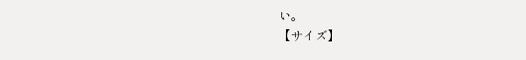い。
【サイズ】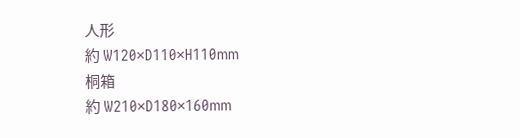人形
約 W120×D110×H110mm
桐箱
約 W210×D180×160mm